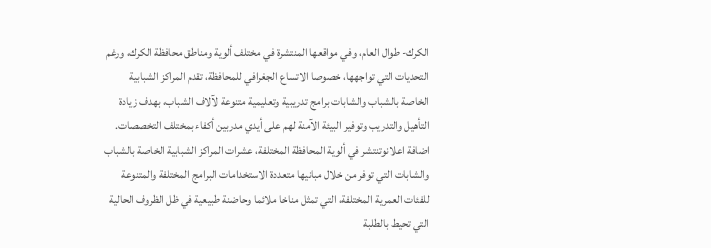الكرك- طوال العام، وفي مواقعها المنتشرة في مختلف ألوية ومناطق محافظة الكرك، ورغم التحديات التي تواجهها، خصوصا الاتساع الجغرافي للمحافظة، تقدم المراكز الشبابية الخاصة بالشباب والشابات برامج تدريبية وتعليمية متنوعة لآلاف الشباب، بهدف زيادة التأهيل والتدريب وتوفير البيئة الآمنة لهم على أيدي مدربين أكفاء بمختلف التخصصات.
اضافة اعلانوتنتشر في ألوية المحافظة المختلفة، عشرات المراكز الشبابية الخاصة بالشباب والشابات التي توفر من خلال مبانيها متعددة الاستخدامات البرامج المختلفة والمتنوعة للفئات العمرية المختلفة، التي تمثل مناخا ملائما وحاضنة طبيعية في ظل الظروف الحالية التي تحيط بالطلبة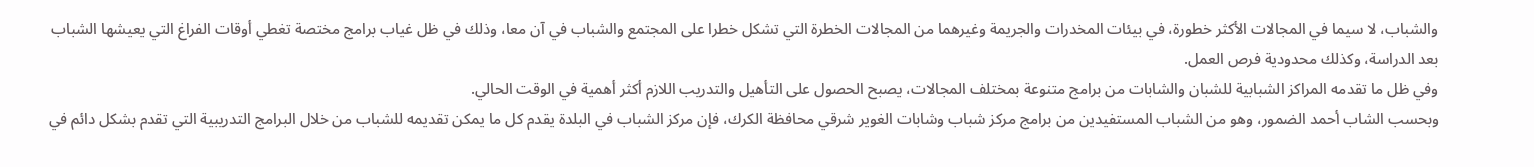والشباب، لا سيما في المجالات الأكثر خطورة، في بيئات المخدرات والجريمة وغيرهما من المجالات الخطرة التي تشكل خطرا على المجتمع والشباب في آن معا، وذلك في ظل غياب برامج مختصة تغطي أوقات الفراغ التي يعيشها الشباب بعد الدراسة، وكذلك محدودية فرص العمل.
وفي ظل ما تقدمه المراكز الشبابية للشبان والشابات من برامج متنوعة بمختلف المجالات، يصبح الحصول على التأهيل والتدريب اللازم أكثر أهمية في الوقت الحالي.
وبحسب الشاب أحمد الضمور، وهو من الشباب المستفيدين من برامج مركز شباب وشابات الغوير شرقي محافظة الكرك، فإن مركز الشباب في البلدة يقدم كل ما يمكن تقديمه للشباب من خلال البرامج التدريبية التي تقدم بشكل دائم في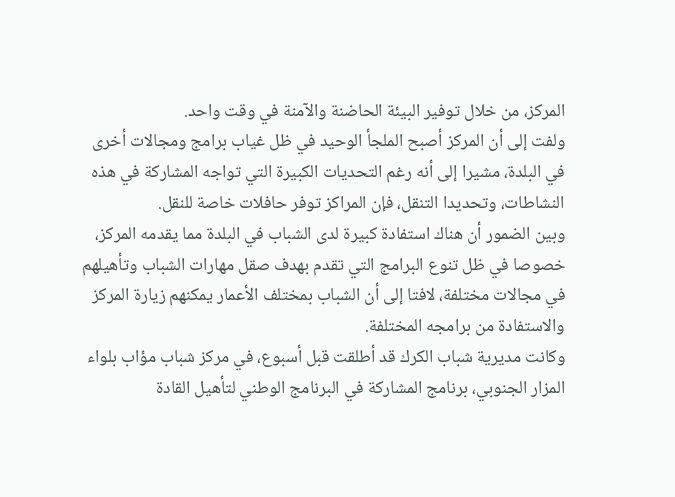المركز، من خلال توفير البيئة الحاضنة والآمنة في وقت واحد.
ولفت إلى أن المركز أصبح الملجأ الوحيد في ظل غياب برامج ومجالات أخرى في البلدة، مشيرا إلى أنه رغم التحديات الكبيرة التي تواجه المشاركة في هذه النشاطات، وتحديدا التنقل، فإن المراكز توفر حافلات خاصة للنقل.
وبين الضمور أن هناك استفادة كبيرة لدى الشباب في البلدة مما يقدمه المركز، خصوصا في ظل تنوع البرامج التي تقدم بهدف صقل مهارات الشباب وتأهيلهم في مجالات مختلفة، لافتا إلى أن الشباب بمختلف الأعمار يمكنهم زيارة المركز والاستفادة من برامجه المختلفة.
وكانت مديرية شباب الكرك قد أطلقت قبل أسبوع، في مركز شباب مؤاب بلواء المزار الجنوبي، برنامج المشاركة في البرنامج الوطني لتأهيل القادة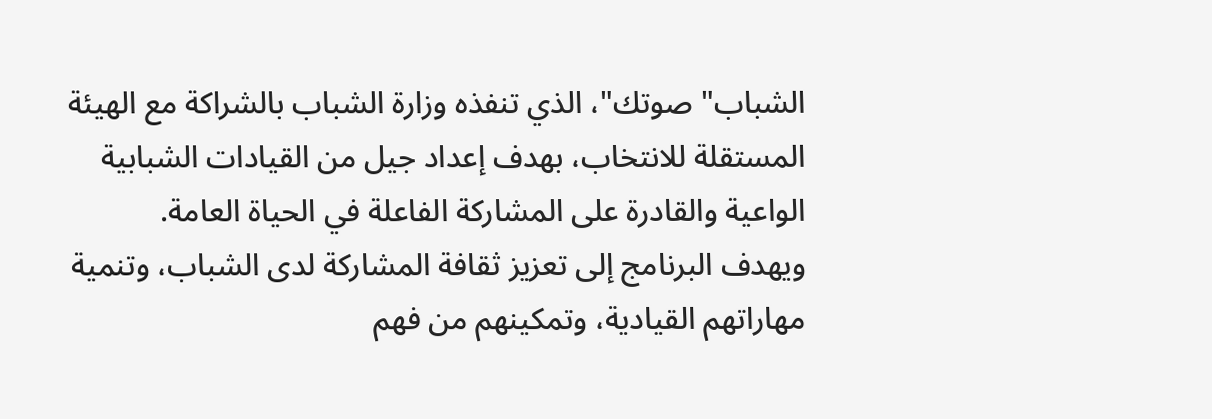الشباب" صوتك"، الذي تنفذه وزارة الشباب بالشراكة مع الهيئة المستقلة للانتخاب، بهدف إعداد جيل من القيادات الشبابية الواعية والقادرة على المشاركة الفاعلة في الحياة العامة.
ويهدف البرنامج إلى تعزيز ثقافة المشاركة لدى الشباب، وتنمية مهاراتهم القيادية، وتمكينهم من فهم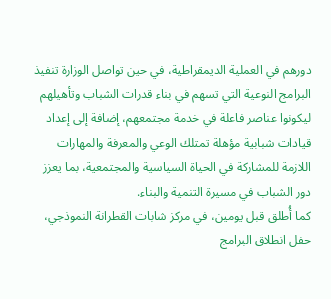دورهم في العملية الديمقراطية، في حين تواصل الوزارة تنفيذ البرامج النوعية التي تسهم في بناء قدرات الشباب وتأهيلهم ليكونوا عناصر فاعلة في خدمة مجتمعهم، إضافة إلى إعداد قيادات شبابية مؤهلة تمتلك الوعي والمعرفة والمهارات اللازمة للمشاركة في الحياة السياسية والمجتمعية، بما يعزز دور الشباب في مسيرة التنمية والبناء.
كما أُطلق قبل يومين، في مركز شابات القطرانة النموذجي، حفل انطلاق البرامج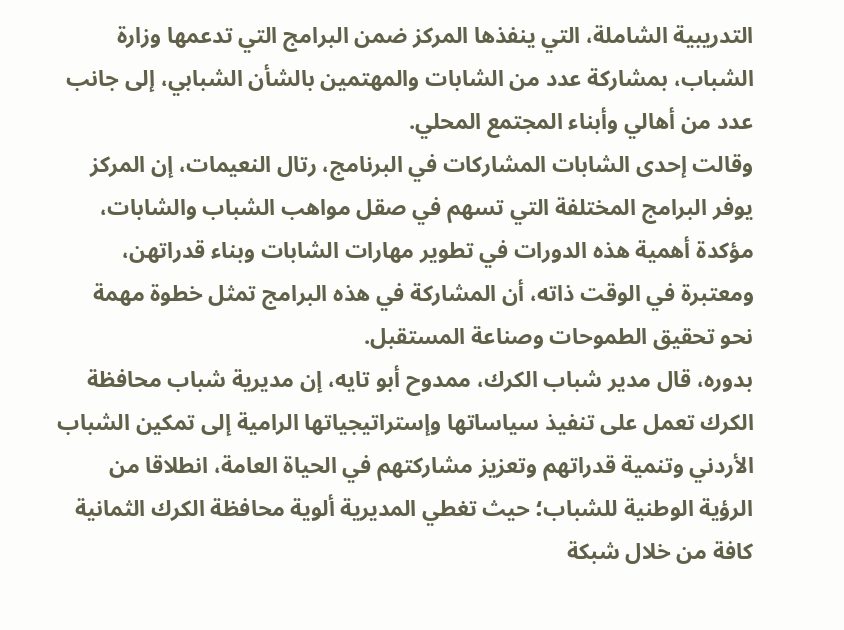التدريبية الشاملة، التي ينفذها المركز ضمن البرامج التي تدعمها وزارة الشباب، بمشاركة عدد من الشابات والمهتمين بالشأن الشبابي، إلى جانب عدد من أهالي وأبناء المجتمع المحلي.
وقالت إحدى الشابات المشاركات في البرنامج، رتال النعيمات، إن المركز يوفر البرامج المختلفة التي تسهم في صقل مواهب الشباب والشابات، مؤكدة أهمية هذه الدورات في تطوير مهارات الشابات وبناء قدراتهن، ومعتبرة في الوقت ذاته، أن المشاركة في هذه البرامج تمثل خطوة مهمة نحو تحقيق الطموحات وصناعة المستقبل.
بدوره، قال مدير شباب الكرك، ممدوح أبو تايه، إن مديرية شباب محافظة الكرك تعمل على تنفيذ سياساتها وإستراتيجياتها الرامية إلى تمكين الشباب الأردني وتنمية قدراتهم وتعزيز مشاركتهم في الحياة العامة، انطلاقا من الرؤية الوطنية للشباب؛ حيث تغطي المديرية ألوية محافظة الكرك الثمانية كافة من خلال شبكة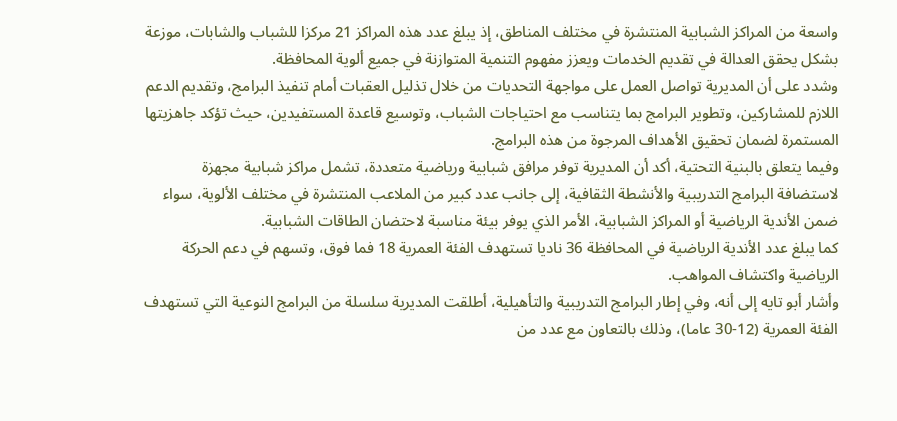واسعة من المراكز الشبابية المنتشرة في مختلف المناطق، إذ يبلغ عدد هذه المراكز 21 مركزا للشباب والشابات، موزعة بشكل يحقق العدالة في تقديم الخدمات ويعزز مفهوم التنمية المتوازنة في جميع ألوية المحافظة.
وشدد على أن المديرية تواصل العمل على مواجهة التحديات من خلال تذليل العقبات أمام تنفيذ البرامج، وتقديم الدعم اللازم للمشاركين، وتطوير البرامج بما يتناسب مع احتياجات الشباب، وتوسيع قاعدة المستفيدين، حيث تؤكد جاهزيتها المستمرة لضمان تحقيق الأهداف المرجوة من هذه البرامج.
وفيما يتعلق بالبنية التحتية، أكد أن المديرية توفر مرافق شبابية ورياضية متعددة، تشمل مراكز شبابية مجهزة لاستضافة البرامج التدريبية والأنشطة الثقافية، إلى جانب عدد كبير من الملاعب المنتشرة في مختلف الألوية، سواء ضمن الأندية الرياضية أو المراكز الشبابية، الأمر الذي يوفر بيئة مناسبة لاحتضان الطاقات الشبابية.
كما يبلغ عدد الأندية الرياضية في المحافظة 36 ناديا تستهدف الفئة العمرية 18 فما فوق، وتسهم في دعم الحركة الرياضية واكتشاف المواهب.
وأشار أبو تايه إلى أنه، وفي إطار البرامج التدريبية والتأهيلية، أطلقت المديرية سلسلة من البرامج النوعية التي تستهدف الفئة العمرية (12-30 عاما)، وذلك بالتعاون مع عدد من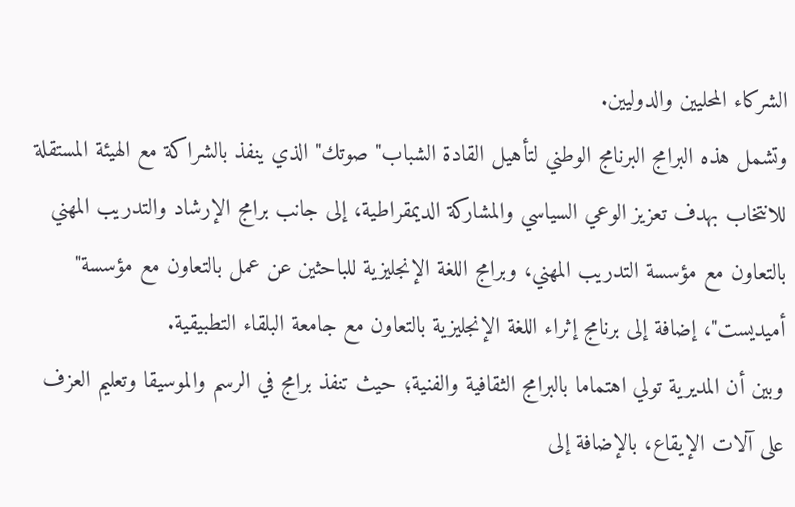الشركاء المحليين والدوليين.
وتشمل هذه البرامج البرنامج الوطني لتأهيل القادة الشباب" صوتك" الذي ينفذ بالشراكة مع الهيئة المستقلة للانتخاب بهدف تعزيز الوعي السياسي والمشاركة الديمقراطية، إلى جانب برامج الإرشاد والتدريب المهني بالتعاون مع مؤسسة التدريب المهني، وبرامج اللغة الإنجليزية للباحثين عن عمل بالتعاون مع مؤسسة" أميديست"، إضافة إلى برنامج إثراء اللغة الإنجليزية بالتعاون مع جامعة البلقاء التطبيقية.
وبين أن المديرية تولي اهتماما بالبرامج الثقافية والفنية؛ حيث تنفذ برامج في الرسم والموسيقا وتعليم العزف على آلات الإيقاع، بالإضافة إلى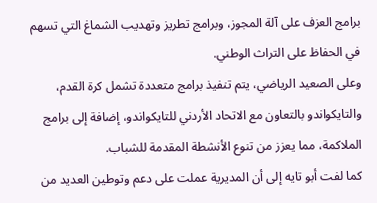برامج العزف على آلة المجوز، وبرامج تطريز وتهديب الشماغ التي تسهم في الحفاظ على التراث الوطني.
وعلى الصعيد الرياضي، يتم تنفيذ برامج متعددة تشمل كرة القدم، والتايكواندو بالتعاون مع الاتحاد الأردني للتايكواندو، إضافة إلى برامج الملاكمة، مما يعزز من تنوع الأنشطة المقدمة للشباب.
كما لفت أبو تايه إلى أن المديرية عملت على دعم وتوطين العديد من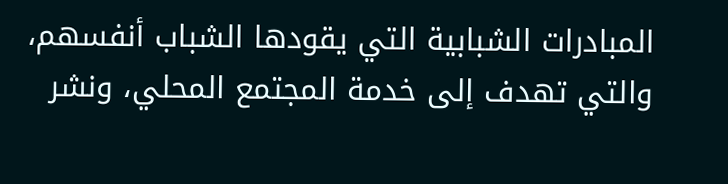المبادرات الشبابية التي يقودها الشباب أنفسهم، والتي تهدف إلى خدمة المجتمع المحلي، ونشر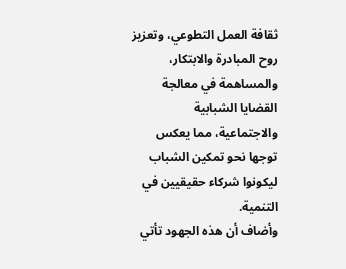ثقافة العمل التطوعي، وتعزيز روح المبادرة والابتكار، والمساهمة في معالجة القضايا الشبابية والاجتماعية، مما يعكس توجها نحو تمكين الشباب ليكونوا شركاء حقيقيين في التنمية.
وأضاف أن هذه الجهود تأتي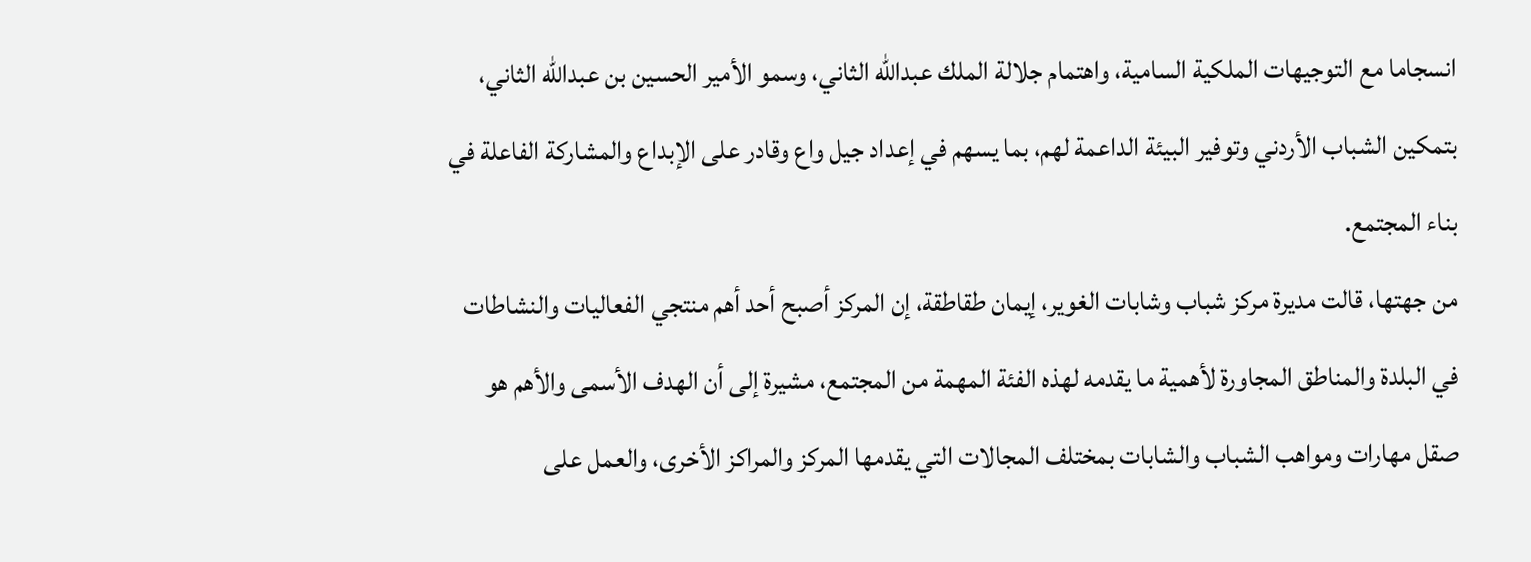انسجاما مع التوجيهات الملكية السامية، واهتمام جلالة الملك عبدالله الثاني، وسمو الأمير الحسين بن عبدالله الثاني، بتمكين الشباب الأردني وتوفير البيئة الداعمة لهم، بما يسهم في إعداد جيل واع وقادر على الإبداع والمشاركة الفاعلة في بناء المجتمع.
من جهتها، قالت مديرة مركز شباب وشابات الغوير، إيمان طقاطقة، إن المركز أصبح أحد أهم منتجي الفعاليات والنشاطات في البلدة والمناطق المجاورة لأهمية ما يقدمه لهذه الفئة المهمة من المجتمع، مشيرة إلى أن الهدف الأسمى والأهم هو صقل مهارات ومواهب الشباب والشابات بمختلف المجالات التي يقدمها المركز والمراكز الأخرى، والعمل على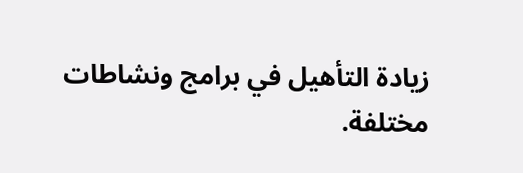زيادة التأهيل في برامج ونشاطات مختلفة.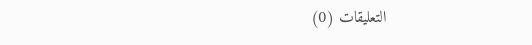التعليقات (0)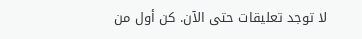لا توجد تعليقات حتى الآن. كن أول من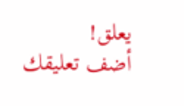يعلق!
أضف تعليقك